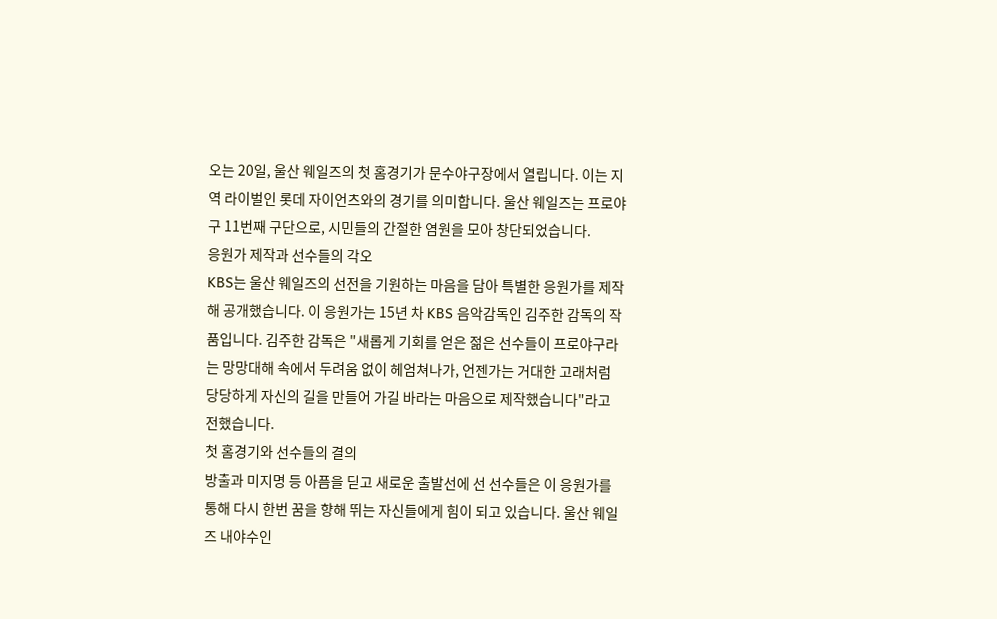오는 20일, 울산 웨일즈의 첫 홈경기가 문수야구장에서 열립니다. 이는 지역 라이벌인 롯데 자이언츠와의 경기를 의미합니다. 울산 웨일즈는 프로야구 11번째 구단으로, 시민들의 간절한 염원을 모아 창단되었습니다.
응원가 제작과 선수들의 각오
KBS는 울산 웨일즈의 선전을 기원하는 마음을 담아 특별한 응원가를 제작해 공개했습니다. 이 응원가는 15년 차 KBS 음악감독인 김주한 감독의 작품입니다. 김주한 감독은 "새롭게 기회를 얻은 젊은 선수들이 프로야구라는 망망대해 속에서 두려움 없이 헤엄쳐나가, 언젠가는 거대한 고래처럼 당당하게 자신의 길을 만들어 가길 바라는 마음으로 제작했습니다"라고 전했습니다.
첫 홈경기와 선수들의 결의
방출과 미지명 등 아픔을 딛고 새로운 출발선에 선 선수들은 이 응원가를 통해 다시 한번 꿈을 향해 뛰는 자신들에게 힘이 되고 있습니다. 울산 웨일즈 내야수인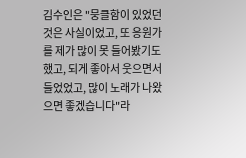김수인은 "뭉클함이 있었던 것은 사실이었고, 또 응원가를 제가 많이 못 들어봤기도 했고, 되게 좋아서 웃으면서 들었었고, 많이 노래가 나왔으면 좋겠습니다"라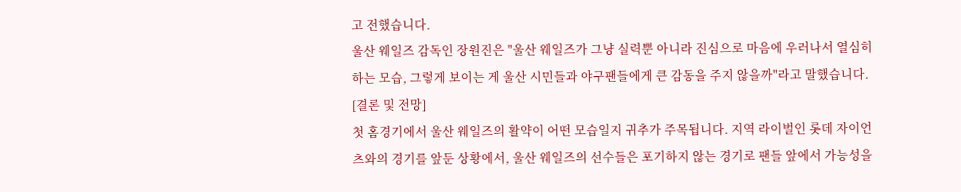고 전했습니다.
울산 웨일즈 감독인 장원진은 "울산 웨일즈가 그냥 실력뿐 아니라 진심으로 마음에 우러나서 열심히 하는 모습, 그렇게 보이는 게 울산 시민들과 야구팬들에게 큰 감동을 주지 않을까"라고 말했습니다.
[결론 및 전망]
첫 홈경기에서 울산 웨일즈의 활약이 어떤 모습일지 귀추가 주목됩니다. 지역 라이벌인 롯데 자이언츠와의 경기를 앞둔 상황에서, 울산 웨일즈의 선수들은 포기하지 않는 경기로 팬들 앞에서 가능성을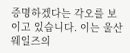증명하겠다는 각오를 보이고 있습니다. 이는 울산 웨일즈의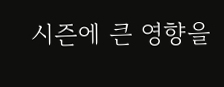시즌에 큰 영향을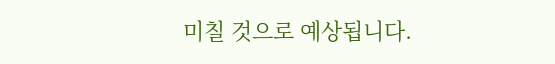미칠 것으로 예상됩니다.